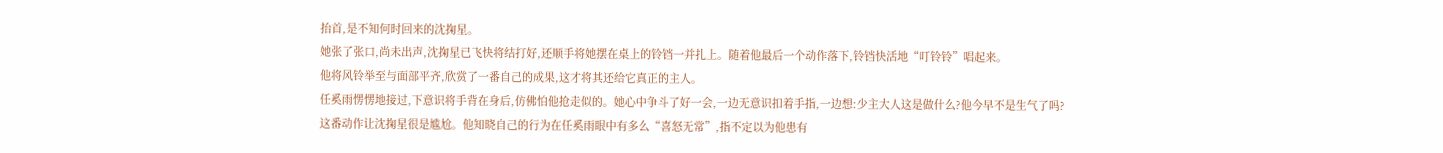抬首,是不知何时回来的沈掬星。
她张了张口,尚未出声,沈掬星已飞快将结打好,还顺手将她摆在桌上的铃铛一并扎上。随着他最后一个动作落下,铃铛快活地“叮铃铃”唱起来。
他将风铃举至与面部平齐,欣赏了一番自己的成果,这才将其还给它真正的主人。
任奚雨愣愣地接过,下意识将手背在身后,仿佛怕他抢走似的。她心中争斗了好一会,一边无意识扣着手指,一边想:少主大人这是做什么?他今早不是生气了吗?
这番动作让沈掬星很是尴尬。他知晓自己的行为在任奚雨眼中有多么“喜怒无常”,指不定以为他患有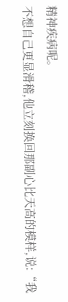精神疾病呢。
不想自己更显滑稽,他立刻换回那副心比天高的模样,说:“我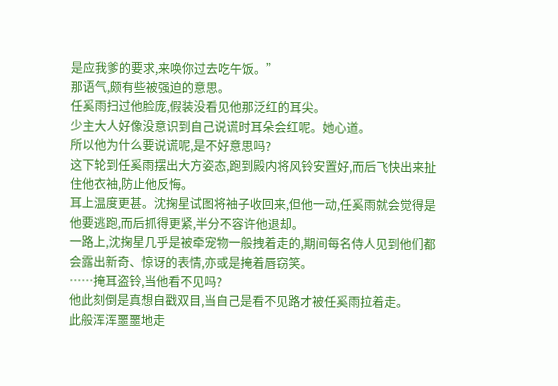是应我爹的要求,来唤你过去吃午饭。”
那语气,颇有些被强迫的意思。
任奚雨扫过他脸庞,假装没看见他那泛红的耳尖。
少主大人好像没意识到自己说谎时耳朵会红呢。她心道。
所以他为什么要说谎呢,是不好意思吗?
这下轮到任奚雨摆出大方姿态,跑到殿内将风铃安置好,而后飞快出来扯住他衣袖,防止他反悔。
耳上温度更甚。沈掬星试图将袖子收回来,但他一动,任奚雨就会觉得是他要逃跑,而后抓得更紧,半分不容许他退却。
一路上,沈掬星几乎是被牵宠物一般拽着走的,期间每名侍人见到他们都会露出新奇、惊讶的表情,亦或是掩着唇窃笑。
……掩耳盗铃,当他看不见吗?
他此刻倒是真想自戳双目,当自己是看不见路才被任奚雨拉着走。
此般浑浑噩噩地走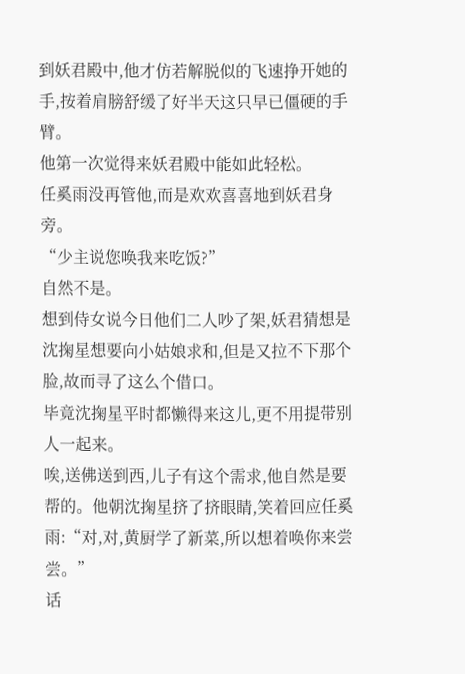到妖君殿中,他才仿若解脱似的飞速挣开她的手,按着肩膀舒缓了好半天这只早已僵硬的手臂。
他第一次觉得来妖君殿中能如此轻松。
任奚雨没再管他,而是欢欢喜喜地到妖君身旁。
“少主说您唤我来吃饭?”
自然不是。
想到侍女说今日他们二人吵了架,妖君猜想是沈掬星想要向小姑娘求和,但是又拉不下那个脸,故而寻了这么个借口。
毕竟沈掬星平时都懒得来这儿,更不用提带别人一起来。
唉,送佛送到西,儿子有这个需求,他自然是要帮的。他朝沈掬星挤了挤眼睛,笑着回应任奚雨:“对,对,黄厨学了新菜,所以想着唤你来尝尝。”
话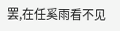罢,在任奚雨看不见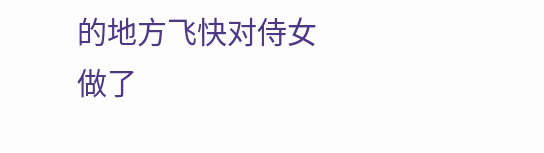的地方飞快对侍女做了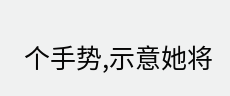个手势,示意她将